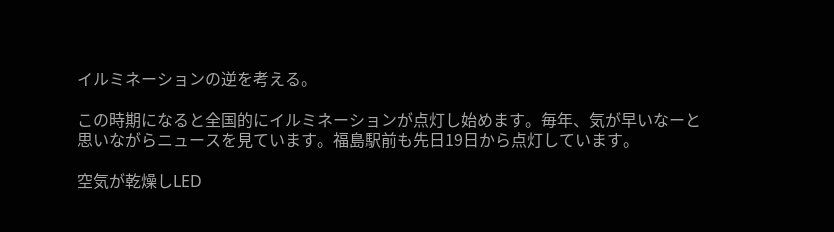イルミネーションの逆を考える。

この時期になると全国的にイルミネーションが点灯し始めます。毎年、気が早いなーと思いながらニュースを見ています。福島駅前も先日19日から点灯しています。

空気が乾燥しLED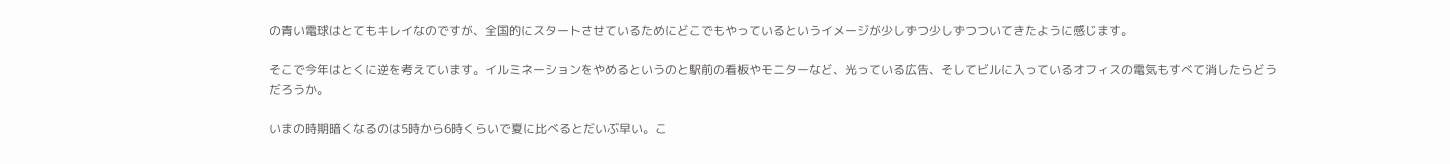の青い電球はとてもキレイなのですが、全国的にスタートさせているためにどこでもやっているというイメージが少しずつ少しずつついてきたように感じます。

そこで今年はとくに逆を考えています。イルミネーションをやめるというのと駅前の看板やモニターなど、光っている広告、そしてビルに入っているオフィスの電気もすべて消したらどうだろうか。

いまの時期暗くなるのは5時から6時くらいで夏に比べるとだいぶ早い。こ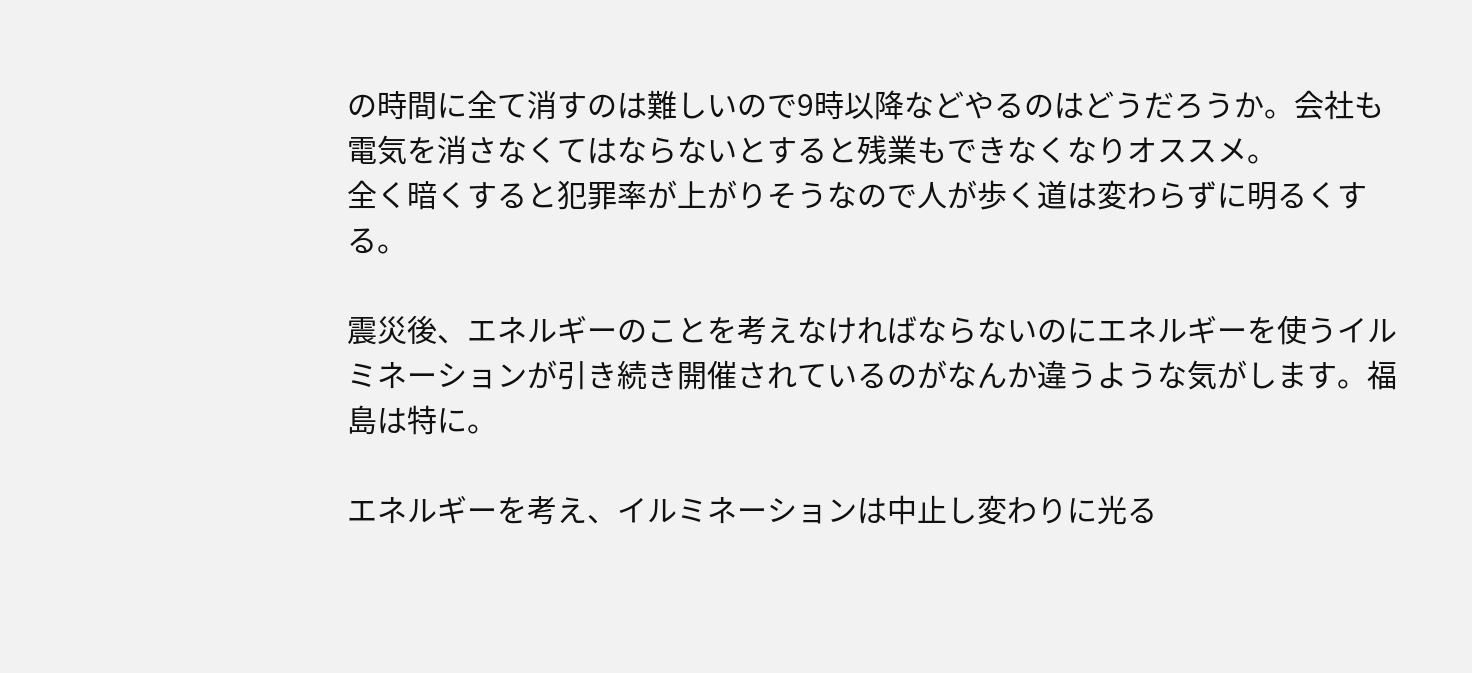の時間に全て消すのは難しいので9時以降などやるのはどうだろうか。会社も電気を消さなくてはならないとすると残業もできなくなりオススメ。
全く暗くすると犯罪率が上がりそうなので人が歩く道は変わらずに明るくする。

震災後、エネルギーのことを考えなければならないのにエネルギーを使うイルミネーションが引き続き開催されているのがなんか違うような気がします。福島は特に。

エネルギーを考え、イルミネーションは中止し変わりに光る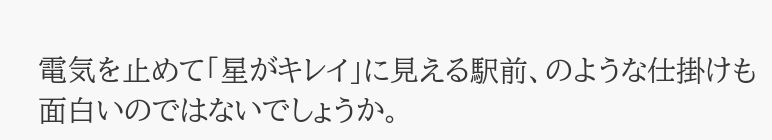電気を止めて「星がキレイ」に見える駅前、のような仕掛けも面白いのではないでしょうか。